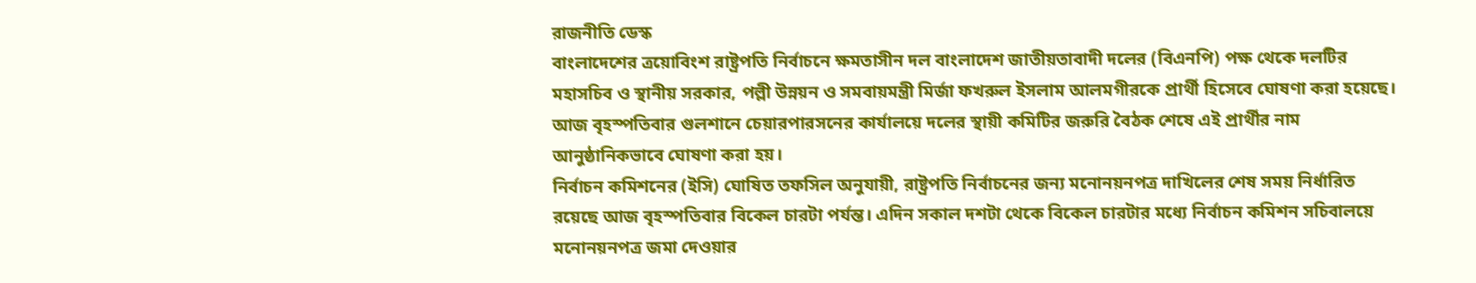রাজনীতি ডেস্ক
বাংলাদেশের ত্রয়োবিংশ রাষ্ট্রপতি নির্বাচনে ক্ষমতাসীন দল বাংলাদেশ জাতীয়তাবাদী দলের (বিএনপি) পক্ষ থেকে দলটির মহাসচিব ও স্থানীয় সরকার, পল্লী উন্নয়ন ও সমবায়মন্ত্রী মির্জা ফখরুল ইসলাম আলমগীরকে প্রার্থী হিসেবে ঘোষণা করা হয়েছে। আজ বৃহস্পতিবার গুলশানে চেয়ারপারসনের কার্যালয়ে দলের স্থায়ী কমিটির জরুরি বৈঠক শেষে এই প্রার্থীর নাম আনুষ্ঠানিকভাবে ঘোষণা করা হয়।
নির্বাচন কমিশনের (ইসি) ঘোষিত তফসিল অনুযায়ী, রাষ্ট্রপতি নির্বাচনের জন্য মনোনয়নপত্র দাখিলের শেষ সময় নির্ধারিত রয়েছে আজ বৃহস্পতিবার বিকেল চারটা পর্যন্ত। এদিন সকাল দশটা থেকে বিকেল চারটার মধ্যে নির্বাচন কমিশন সচিবালয়ে মনোনয়নপত্র জমা দেওয়ার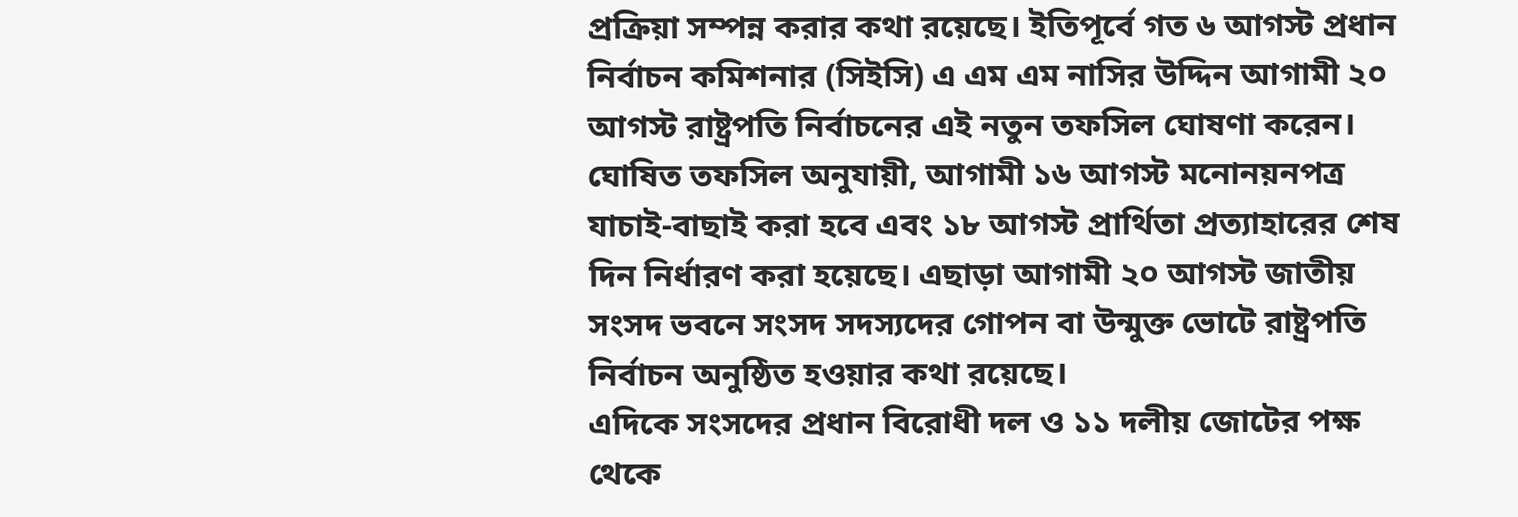প্রক্রিয়া সম্পন্ন করার কথা রয়েছে। ইতিপূর্বে গত ৬ আগস্ট প্রধান নির্বাচন কমিশনার (সিইসি) এ এম এম নাসির উদ্দিন আগামী ২০ আগস্ট রাষ্ট্রপতি নির্বাচনের এই নতুন তফসিল ঘোষণা করেন। ঘোষিত তফসিল অনুযায়ী, আগামী ১৬ আগস্ট মনোনয়নপত্র যাচাই-বাছাই করা হবে এবং ১৮ আগস্ট প্রার্থিতা প্রত্যাহারের শেষ দিন নির্ধারণ করা হয়েছে। এছাড়া আগামী ২০ আগস্ট জাতীয় সংসদ ভবনে সংসদ সদস্যদের গোপন বা উন্মুক্ত ভোটে রাষ্ট্রপতি নির্বাচন অনুষ্ঠিত হওয়ার কথা রয়েছে।
এদিকে সংসদের প্রধান বিরোধী দল ও ১১ দলীয় জোটের পক্ষ থেকে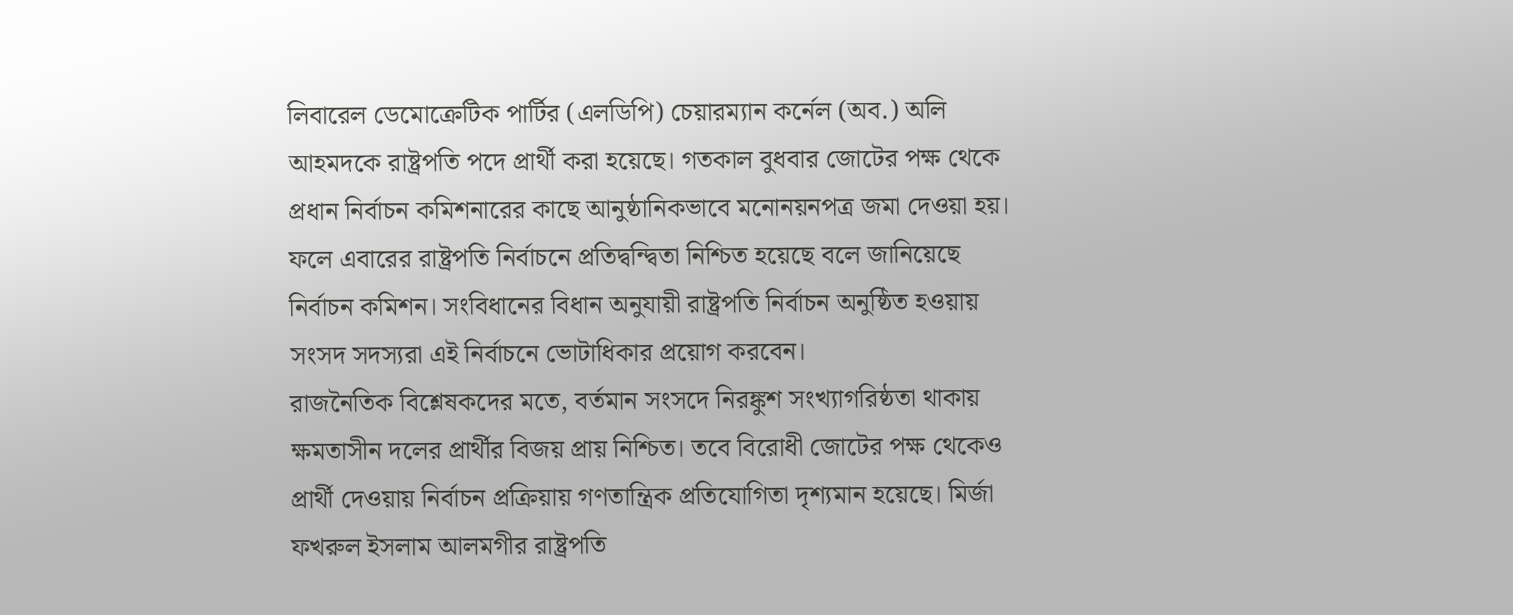লিবারেল ডেমোক্রেটিক পার্টির (এলডিপি) চেয়ারম্যান কর্নেল (অব.) অলি আহমদকে রাষ্ট্রপতি পদে প্রার্থী করা হয়েছে। গতকাল বুধবার জোটের পক্ষ থেকে প্রধান নির্বাচন কমিশনারের কাছে আনুষ্ঠানিকভাবে মনোনয়নপত্র জমা দেওয়া হয়। ফলে এবারের রাষ্ট্রপতি নির্বাচনে প্রতিদ্বন্দ্বিতা নিশ্চিত হয়েছে বলে জানিয়েছে নির্বাচন কমিশন। সংবিধানের বিধান অনুযায়ী রাষ্ট্রপতি নির্বাচন অনুষ্ঠিত হওয়ায় সংসদ সদস্যরা এই নির্বাচনে ভোটাধিকার প্রয়োগ করবেন।
রাজনৈতিক বিশ্লেষকদের মতে, বর্তমান সংসদে নিরঙ্কুশ সংখ্যাগরিষ্ঠতা থাকায় ক্ষমতাসীন দলের প্রার্থীর বিজয় প্রায় নিশ্চিত। তবে বিরোধী জোটের পক্ষ থেকেও প্রার্থী দেওয়ায় নির্বাচন প্রক্রিয়ায় গণতান্ত্রিক প্রতিযোগিতা দৃশ্যমান হয়েছে। মির্জা ফখরুল ইসলাম আলমগীর রাষ্ট্রপতি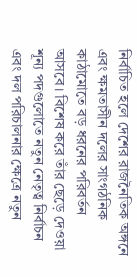নির্বাচিত হলে দেশের রাজনৈতিক অঙ্গনে এবং ক্ষমতাসীন দলের সাংগঠনিক কাঠামোতে বড় ধরনের পরিবর্তন আসবে। বিশেষ করে তাঁর ছেড়ে দেওয়া শূন্য পদগুলোতে নতুন নেতৃত্ব নির্বাচন এবং দল পরিচালনার ক্ষেত্রে নতুন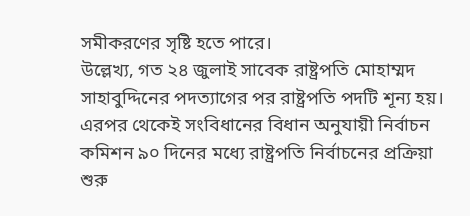সমীকরণের সৃষ্টি হতে পারে।
উল্লেখ্য, গত ২৪ জুলাই সাবেক রাষ্ট্রপতি মোহাম্মদ সাহাবুদ্দিনের পদত্যাগের পর রাষ্ট্রপতি পদটি শূন্য হয়। এরপর থেকেই সংবিধানের বিধান অনুযায়ী নির্বাচন কমিশন ৯০ দিনের মধ্যে রাষ্ট্রপতি নির্বাচনের প্রক্রিয়া শুরু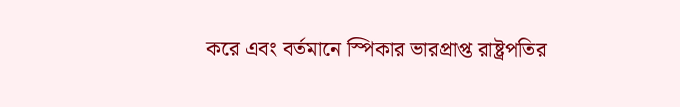করে এবং বর্তমানে স্পিকার ভারপ্রাপ্ত রাষ্ট্রপতির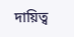দায়িত্ব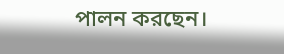পালন করছেন।